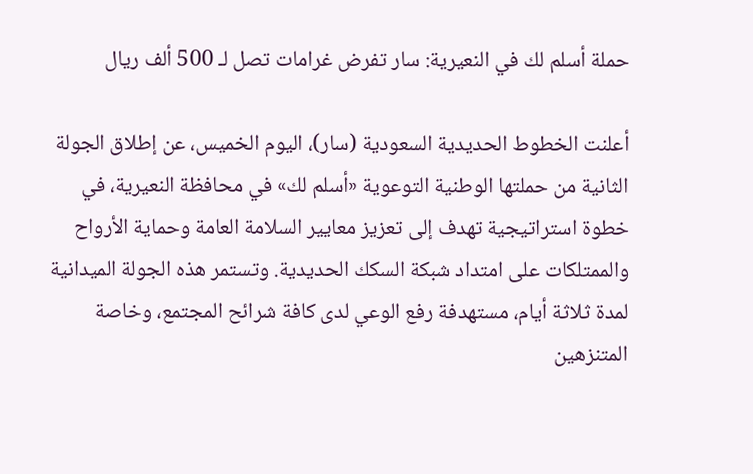حملة أسلم لك في النعيرية: سار تفرض غرامات تصل لـ 500 ألف ريال

أعلنت الخطوط الحديدية السعودية (سار)، اليوم الخميس، عن إطلاق الجولة الثانية من حملتها الوطنية التوعوية «أسلم لك» في محافظة النعيرية، في خطوة استراتيجية تهدف إلى تعزيز معايير السلامة العامة وحماية الأرواح والممتلكات على امتداد شبكة السكك الحديدية. وتستمر هذه الجولة الميدانية لمدة ثلاثة أيام، مستهدفة رفع الوعي لدى كافة شرائح المجتمع، وخاصة المتنزهين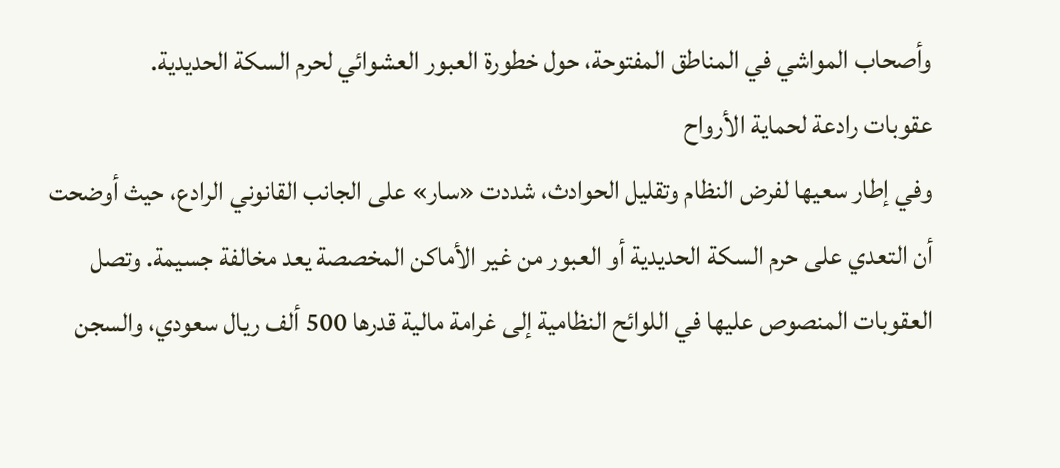وأصحاب المواشي في المناطق المفتوحة، حول خطورة العبور العشوائي لحرم السكة الحديدية.
عقوبات رادعة لحماية الأرواح
وفي إطار سعيها لفرض النظام وتقليل الحوادث، شددت «سار» على الجانب القانوني الرادع، حيث أوضحت أن التعدي على حرم السكة الحديدية أو العبور من غير الأماكن المخصصة يعد مخالفة جسيمة. وتصل العقوبات المنصوص عليها في اللوائح النظامية إلى غرامة مالية قدرها 500 ألف ريال سعودي، والسجن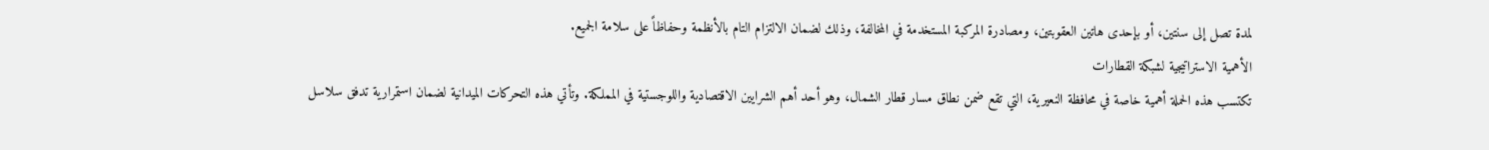لمدة تصل إلى سنتين، أو بإحدى هاتين العقوبتين، ومصادرة المركبة المستخدمة في المخالفة، وذلك لضمان الالتزام التام بالأنظمة وحفاظاً على سلامة الجميع.
الأهمية الاستراتيجية لشبكة القطارات
تكتسب هذه الحملة أهمية خاصة في محافظة النعيرية، التي تقع ضمن نطاق مسار قطار الشمال، وهو أحد أهم الشرايين الاقتصادية واللوجستية في المملكة. وتأتي هذه التحركات الميدانية لضمان استمرارية تدفق سلاسل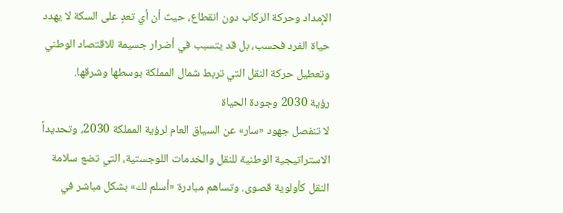الإمداد وحركة الركاب دون انقطاع، حيث أن أي تعدٍ على السكة لا يهدد حياة الفرد فحسب، بل قد يتسبب في أضرار جسيمة للاقتصاد الوطني وتعطيل حركة النقل التي تربط شمال المملكة بوسطها وشرقها.
رؤية 2030 وجودة الحياة
لا تنفصل جهود «سار» عن السياق العام لرؤية المملكة 2030، وتحديداً الاستراتيجية الوطنية للنقل والخدمات اللوجستية، التي تضع سلامة النقل كأولوية قصوى. وتساهم مبادرة «أسلم لك» بشكل مباشر في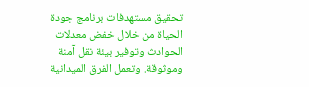تحقيق مستهدفات برنامج جودة الحياة من خلال خفض معدلات الحوادث وتوفير بيئة نقل آمنة وموثوقة. وتعمل الفرق الميدانية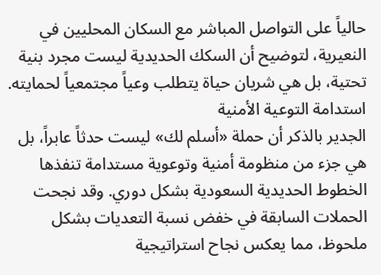حالياً على التواصل المباشر مع السكان المحليين في النعيرية، لتوضيح أن السكك الحديدية ليست مجرد بنية تحتية، بل هي شريان حياة يتطلب وعياً مجتمعياً لحمايته.
استدامة التوعية الأمنية
الجدير بالذكر أن حملة «أسلم لك» ليست حدثاً عابراً، بل هي جزء من منظومة أمنية وتوعوية مستدامة تنفذها الخطوط الحديدية السعودية بشكل دوري. وقد نجحت الحملات السابقة في خفض نسبة التعديات بشكل ملحوظ، مما يعكس نجاح استراتيجية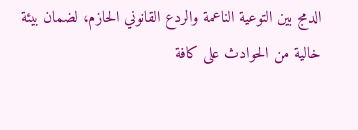الدمج بين التوعية الناعمة والردع القانوني الحازم، لضمان بيئة خالية من الحوادث على كافة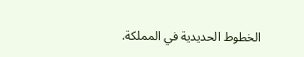الخطوط الحديدية في المملكة.